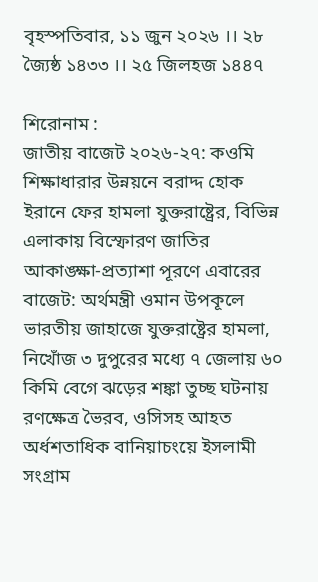বৃহস্পতিবার, ১১ জুন ২০২৬ ।। ২৮ জ্যৈষ্ঠ ১৪৩৩ ।। ২৫ জিলহজ ১৪৪৭

শিরোনাম :
জাতীয় বাজেট ২০২৬-২৭: কওমি শিক্ষাধারার উন্নয়নে বরাদ্দ হোক ইরানে ফের হামলা যুক্তরাষ্ট্রের, বিভিন্ন এলাকায় বিস্ফোরণ জাতির আকাঙ্ক্ষা-প্রত্যাশা পূরণে এবারের বাজেট: অর্থমন্ত্রী ওমান উপকূলে ভারতীয় জাহাজে যুক্তরাষ্ট্রের হামলা, নিখোঁজ ৩ দুপুরের মধ্যে ৭ জেলায় ৬০ কিমি বেগে ঝড়ের শঙ্কা তুচ্ছ ঘটনায় রণক্ষেত্র ভৈরব, ওসিসহ আহত অর্ধশতাধিক বানিয়াচংয়ে ইসলামী সংগ্রাম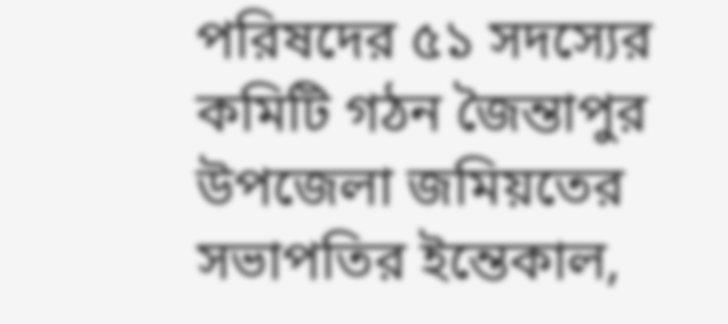পরিষদের ৫১ সদস্যের কমিটি গঠন জৈন্তাপুর উপজেলা জমিয়তের সভাপতির ইন্তেকাল,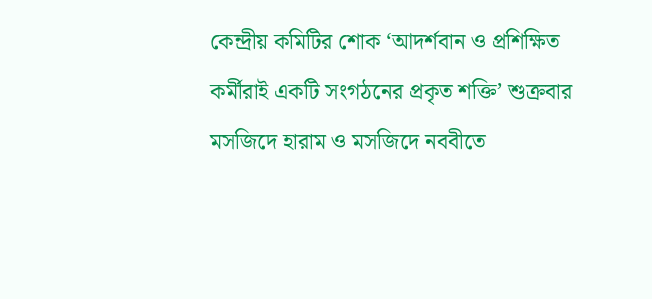কেন্দ্রীয় কমিটির শোক ‘আদর্শবান ও প্রশিক্ষিত কর্মীরাই একটি সংগঠনের প্রকৃত শক্তি’ শুক্রবার মসজিদে হারাম ও মসজিদে নববীতে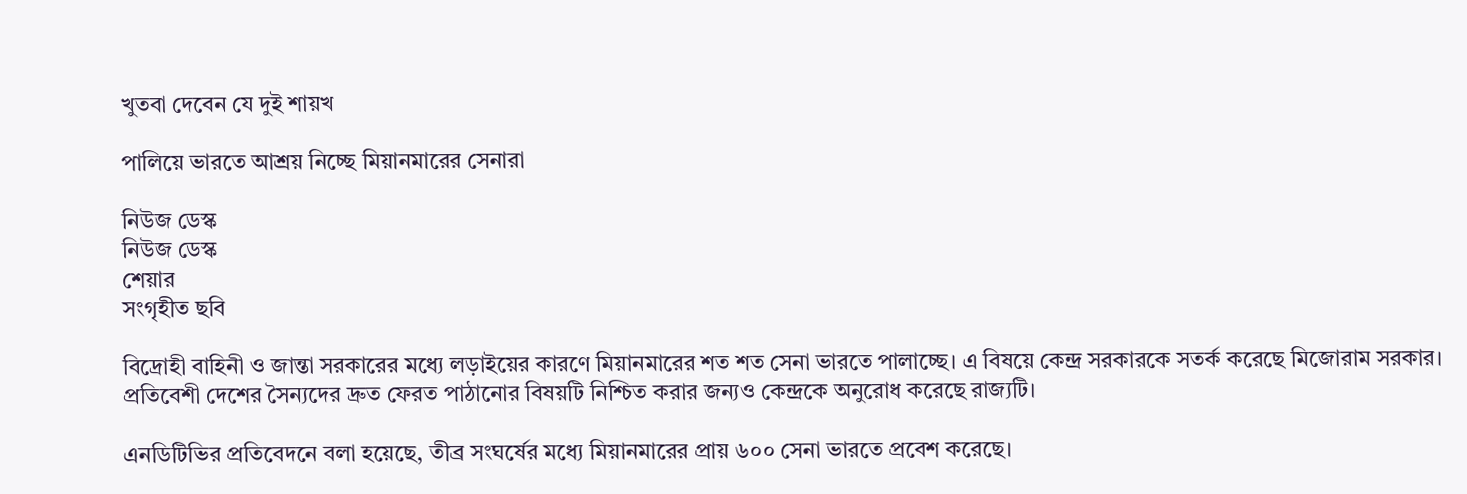খুতবা দেবেন যে দুই শায়খ

পালিয়ে ভারতে আশ্রয় ‍নিচ্ছে মিয়ানমারের সেনারা

নিউজ ডেস্ক
নিউজ ডেস্ক
শেয়ার
সংগৃহীত ছবি

বিদ্রোহী বাহিনী ও জান্তা সরকারের মধ্যে লড়াইয়ের কারণে মিয়ানমারের শত শত সেনা ভারতে পালাচ্ছে। এ বিষয়ে কেন্দ্র সরকারকে সতর্ক করেছে মিজোরাম সরকার। প্রতিবেশী দেশের সৈন্যদের দ্রুত ফেরত পাঠানোর বিষয়টি নিশ্চিত করার জন্যও কেন্দ্রকে অনুরোধ করেছে রাজ্যটি।

এনডিটিভির প্রতিবেদনে বলা হয়েছে, তীব্র সংঘর্ষের মধ্যে মিয়ানমারের প্রায় ৬০০ সেনা ভারতে প্রবেশ করেছে।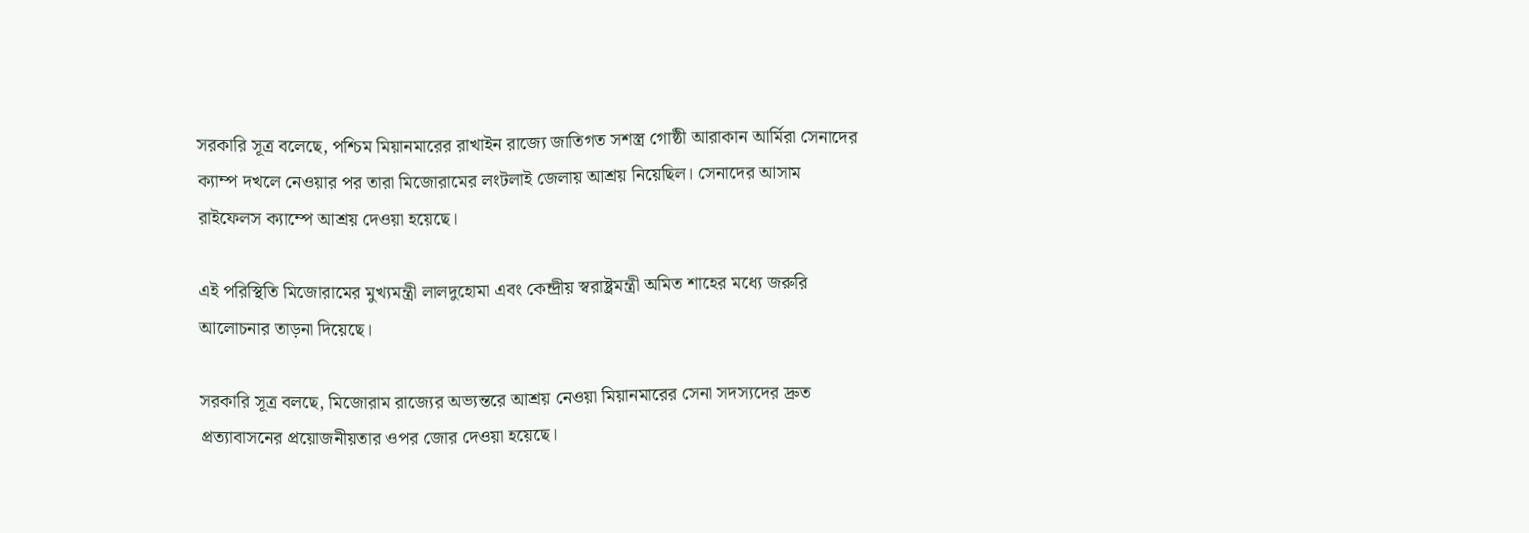সরকারি সূত্র বলেছে, পশ্চিম মিয়ানমারের রাখাইন রাজ্যে জাতিগত সশস্ত্র গোষ্ঠী আরাকান আর্মিরা সেনাদের ক্যাম্প দখলে নেওয়ার পর তারা মিজোরামের লংটলাই জেলায় আশ্রয় নিয়েছিল। সেনাদের আসাম রাইফেলস ক্যাম্পে আশ্রয় দেওয়া হয়েছে।

এই পরিস্থিতি মিজোরামের মুখ্যমন্ত্রী লালদুহোমা এবং কেন্দ্রীয় স্বরাষ্ট্রমন্ত্রী অমিত শাহের মধ্যে জরুরি আলোচনার তাড়না দিয়েছে।

সরকারি সূত্র বলছে, মিজোরাম রাজ্যের অভ্যন্তরে আশ্রয় নেওয়া মিয়ানমারের সেনা সদস্যদের দ্রুত প্রত্যাবাসনের প্রয়োজনীয়তার ওপর জোর দেওয়া হয়েছে।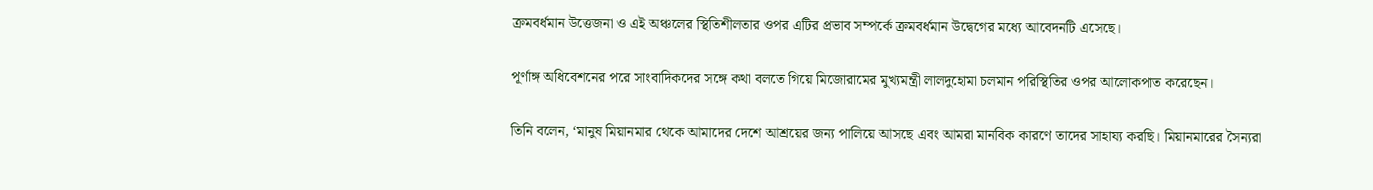ক্রমবর্ধমান উত্তেজনা ও এই অঞ্চলের স্থিতিশীলতার ওপর এটির প্রভাব সম্পর্কে ক্রমবর্ধমান উদ্বেগের মধ্যে আবেদনটি এসেছে।

পূর্ণাঙ্গ অধিবেশনের পরে সাংবাদিকদের সঙ্গে কথা বলতে গিয়ে মিজোরামের মুখ্যমন্ত্রী লালদুহোমা চলমান পরিস্থিতির ওপর আলোকপাত করেছেন।

তিনি বলেন, ‘মানুষ মিয়ানমার থেকে আমাদের দেশে আশ্রয়ের জন্য পালিয়ে আসছে এবং আমরা মানবিক কারণে তাদের সাহায্য করছি। মিয়ানমারের সৈন্যরা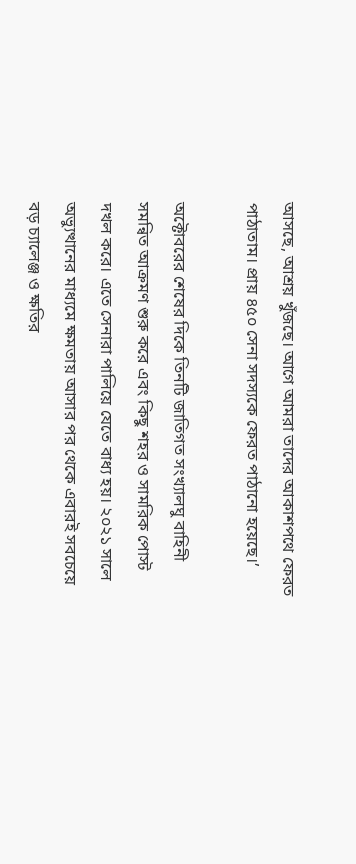আসছে, আশ্রয় খুঁজছে। আগে আমরা তাদের আকাশপথে ফেরত পাঠাতাম। প্রায় ৪৫০ সেনা সদস্যকে ফেরত পাঠানো হয়েছে।’

অক্টোবরের শেষের দিকে তিনটি জাতিগত সংখ্যালঘু বাহিনী সমন্বিত আক্রমণ শুরু করে এবং কিছু শহর ও সামরিক পোস্ট দখল করে। এতে সেনারা পালিয়ে যেতে বাধ্য হয়। ২০২১ সালে অভ্যুত্থানের মাধ্যমে ক্ষমতায় আসার পর থেকে এবারই সবচেয়ে বড় চ্যালেঞ্জ ও ক্ষতির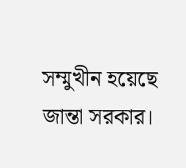সম্মুখীন হয়েছে জান্তা সরকার।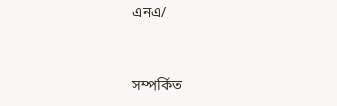এনএ/


সম্পর্কিত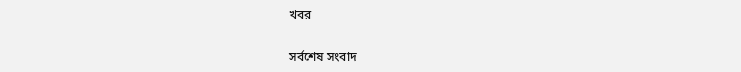খবর

সর্বশেষ সংবাদ